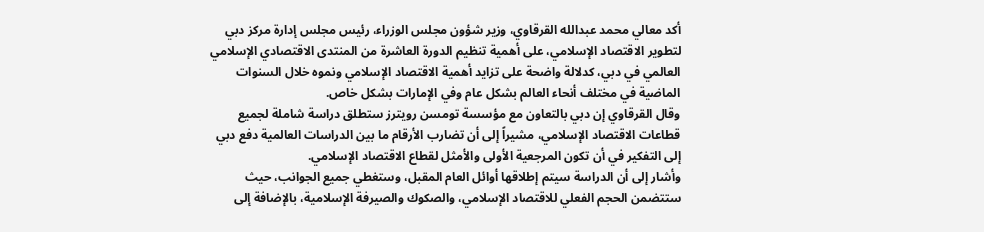أكد معالي محمد عبدالله القرقاوي، وزير شؤون مجلس الوزراء، رئيس مجلس إدارة مركز دبي لتطوير الاقتصاد الإسلامي، على أهمية تنظيم الدورة العاشرة من المنتدى الاقتصادي الإسلامي العالمي في دبي، كدلالة واضحة على تزايد أهمية الاقتصاد الإسلامي ونموه خلال السنوات الماضية في مختلف أنحاء العالم بشكل عام وفي الإمارات بشكل خاص.
وقال القرقاوي إن دبي بالتعاون مع مؤسسة تومسن رويترز ستطلق دراسة شاملة لجميع قطاعات الاقتصاد الإسلامي، مشيراً إلى أن تضارب الأرقام ما بين الدراسات العالمية دفع دبي إلى التفكير في أن تكون المرجعية الأولى والأمثل لقطاع الاقتصاد الإسلامي.
وأشار إلى أن الدراسة سيتم إطلاقها أوائل العام المقبل، وستغطي جميع الجوانب، حيث ستتضمن الحجم الفعلي للاقتصاد الإسلامي، والصكوك والصيرفة الإسلامية، بالإضافة إلى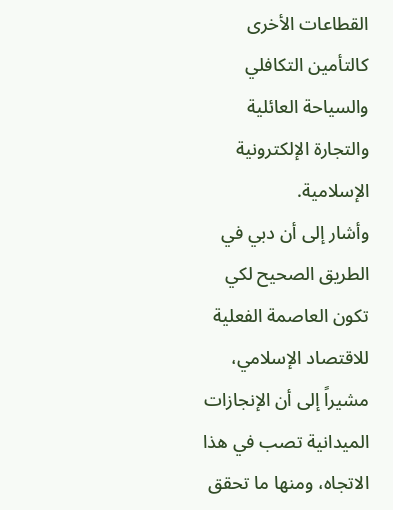القطاعات الأخرى كالتأمين التكافلي والسياحة العائلية والتجارة الإلكترونية الإسلامية.
وأشار إلى أن دبي في الطريق الصحيح لكي تكون العاصمة الفعلية للاقتصاد الإسلامي، مشيراً إلى أن الإنجازات الميدانية تصب في هذا الاتجاه، ومنها ما تحقق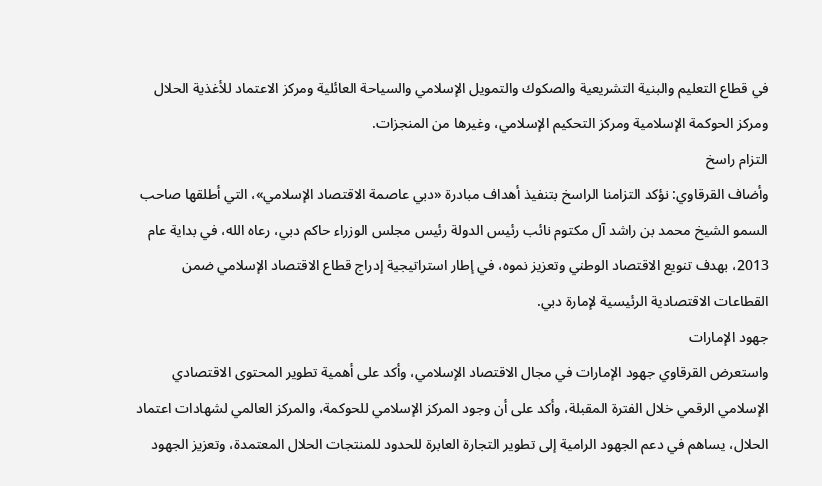في قطاع التعليم والبنية التشريعية والصكوك والتمويل الإسلامي والسياحة العائلية ومركز الاعتماد للأغذية الحلال ومركز الحوكمة الإسلامية ومركز التحكيم الإسلامي، وغيرها من المنجزات.
التزام راسخ
وأضاف القرقاوي: نؤكد التزامنا الراسخ بتنفيذ أهداف مبادرة «دبي عاصمة الاقتصاد الإسلامي»، التي أطلقها صاحب السمو الشيخ محمد بن راشد آل مكتوم نائب رئيس الدولة رئيس مجلس الوزراء حاكم دبي، رعاه الله، في بداية عام 2013، بهدف تنويع الاقتصاد الوطني وتعزيز نموه، في إطار استراتيجية إدراج قطاع الاقتصاد الإسلامي ضمن القطاعات الاقتصادية الرئيسية لإمارة دبي.
جهود الإمارات
واستعرض القرقاوي جهود الإمارات في مجال الاقتصاد الإسلامي، وأكد على أهمية تطوير المحتوى الاقتصادي الإسلامي الرقمي خلال الفترة المقبلة، وأكد على أن وجود المركز الإسلامي للحوكمة، والمركز العالمي لشهادات اعتماد الحلال، يساهم في دعم الجهود الرامية إلى تطوير التجارة العابرة للحدود للمنتجات الحلال المعتمدة، وتعزيز الجهود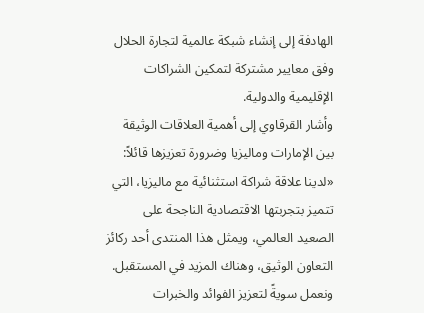الهادفة إلى إنشاء شبكة عالمية لتجارة الحلال وفق معايير مشتركة لتمكين الشراكات الإقليمية والدولية.
وأشار القرقاوي إلى أهمية العلاقات الوثيقة بين الإمارات وماليزيا وضرورة تعزيزها قائلاً: «لدينا علاقة شراكة استثنائية مع ماليزيا، التي تتميز بتجربتها الاقتصادية الناجحة على الصعيد العالمي، ويمثل هذا المنتدى أحد ركائز التعاون الوثيق، وهناك المزيد في المستقبل.
ونعمل سويةً لتعزيز الفوائد والخبرات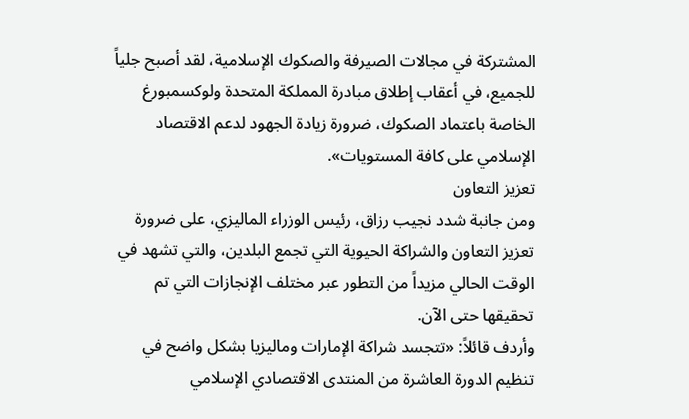المشتركة في مجالات الصيرفة والصكوك الإسلامية، لقد أصبح جلياً للجميع، في أعقاب إطلاق مبادرة المملكة المتحدة ولوكسمبورغ الخاصة باعتماد الصكوك، ضرورة زيادة الجهود لدعم الاقتصاد الإسلامي على كافة المستويات».
تعزيز التعاون
ومن جانبة شدد نجيب رزاق، رئيس الوزراء الماليزي، على ضرورة تعزيز التعاون والشراكة الحيوية التي تجمع البلدين، والتي تشهد في الوقت الحالي مزيداً من التطور عبر مختلف الإنجازات التي تم تحقيقها حتى الآن.
وأردف قائلاً: «تتجسد شراكة الإمارات وماليزيا بشكل واضح في تنظيم الدورة العاشرة من المنتدى الاقتصادي الإسلامي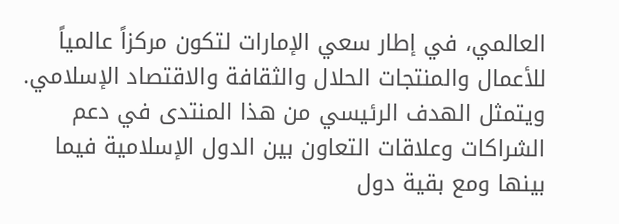العالمي، في إطار سعي الإمارات لتكون مركزاً عالمياً للأعمال والمنتجات الحلال والثقافة والاقتصاد الإسلامي.
ويتمثل الهدف الرئيسي من هذا المنتدى في دعم الشراكات وعلاقات التعاون بين الدول الإسلامية فيما بينها ومع بقية دول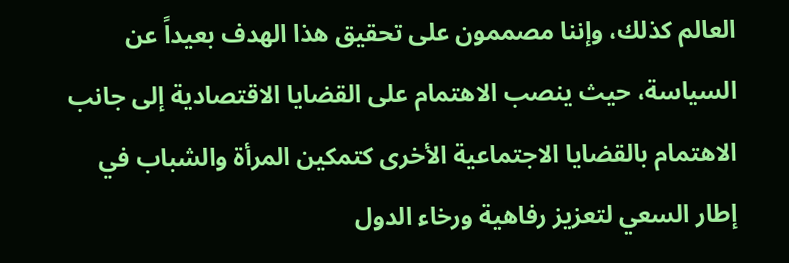العالم كذلك، وإننا مصممون على تحقيق هذا الهدف بعيداً عن السياسة، حيث ينصب الاهتمام على القضايا الاقتصادية إلى جانب الاهتمام بالقضايا الاجتماعية الأخرى كتمكين المرأة والشباب في إطار السعي لتعزيز رفاهية ورخاء الدول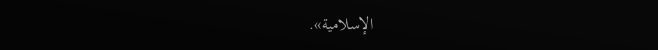الإسلامية».